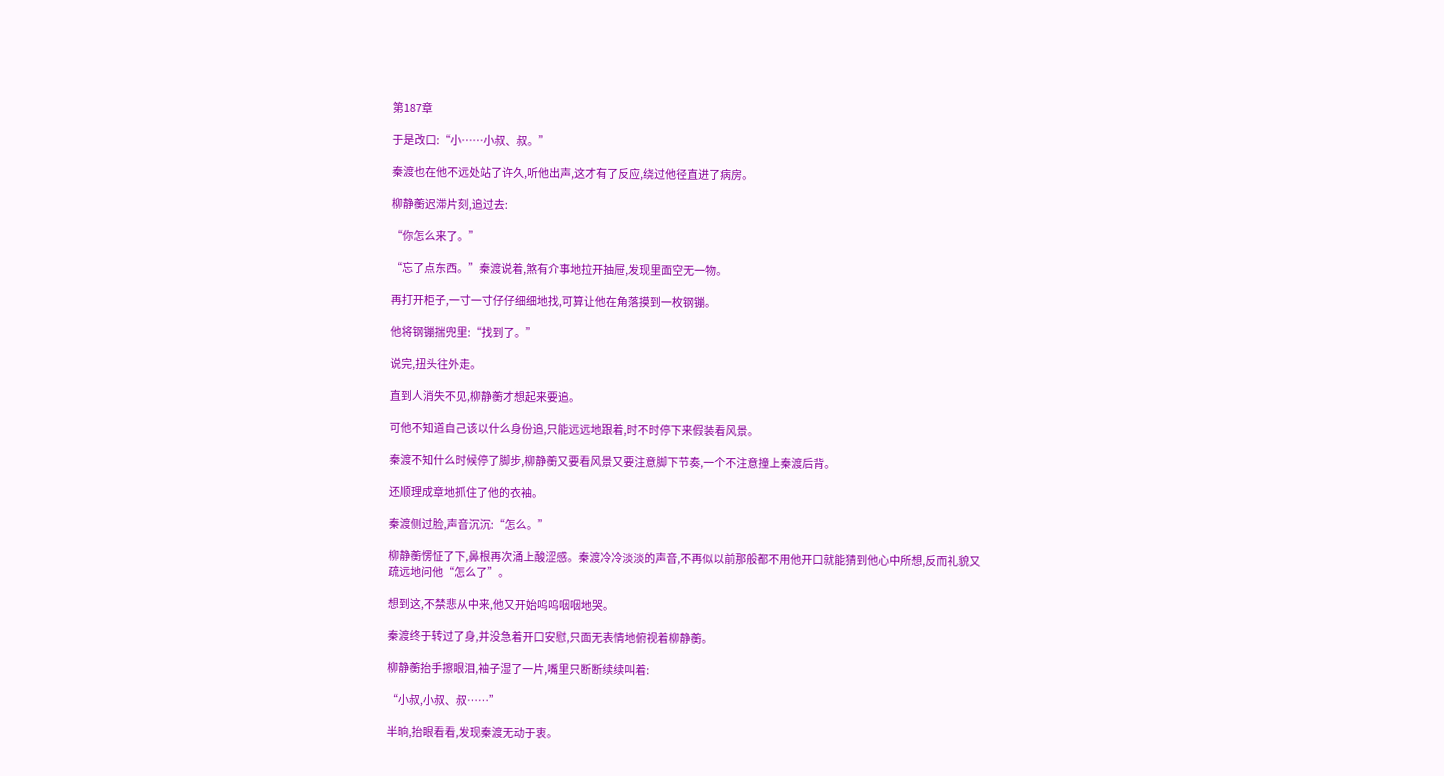第187章

于是改口:“小……小叔、叔。”

秦渡也在他不远处站了许久,听他出声,这才有了反应,绕过他径直进了病房。

柳静蘅迟滞片刻,追过去:

“你怎么来了。”

“忘了点东西。”秦渡说着,煞有介事地拉开抽屉,发现里面空无一物。

再打开柜子,一寸一寸仔仔细细地找,可算让他在角落摸到一枚钢镚。

他将钢镚揣兜里:“找到了。”

说完,扭头往外走。

直到人消失不见,柳静蘅才想起来要追。

可他不知道自己该以什么身份追,只能远远地跟着,时不时停下来假装看风景。

秦渡不知什么时候停了脚步,柳静蘅又要看风景又要注意脚下节奏,一个不注意撞上秦渡后背。

还顺理成章地抓住了他的衣袖。

秦渡侧过脸,声音沉沉:“怎么。”

柳静蘅愣怔了下,鼻根再次涌上酸涩感。秦渡冷冷淡淡的声音,不再似以前那般都不用他开口就能猜到他心中所想,反而礼貌又疏远地问他“怎么了”。

想到这,不禁悲从中来,他又开始呜呜咽咽地哭。

秦渡终于转过了身,并没急着开口安慰,只面无表情地俯视着柳静蘅。

柳静蘅抬手擦眼泪,袖子湿了一片,嘴里只断断续续叫着:

“小叔,小叔、叔……”

半晌,抬眼看看,发现秦渡无动于衷。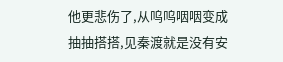他更悲伤了,从呜呜咽咽变成抽抽搭搭,见秦渡就是没有安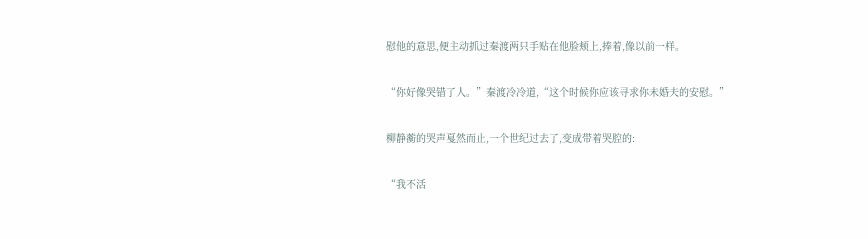慰他的意思,便主动抓过秦渡两只手贴在他脸颊上,捧着,像以前一样。

“你好像哭错了人。”秦渡冷冷道,“这个时候你应该寻求你未婚夫的安慰。”

柳静蘅的哭声戛然而止,一个世纪过去了,变成带着哭腔的:

“我不活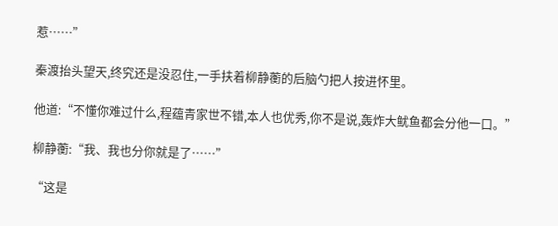惹……”

秦渡抬头望天,终究还是没忍住,一手扶着柳静蘅的后脑勺把人按进怀里。

他道:“不懂你难过什么,程蕴青家世不错,本人也优秀,你不是说,轰炸大鱿鱼都会分他一口。”

柳静蘅:“我、我也分你就是了……”

“这是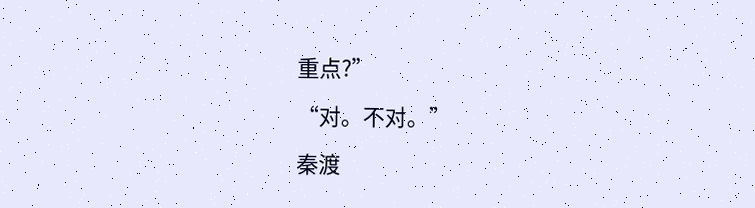重点?”

“对。不对。”

秦渡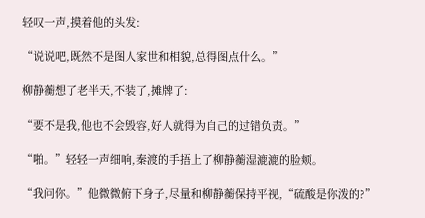轻叹一声,摸着他的头发:

“说说吧,既然不是图人家世和相貌,总得图点什么。”

柳静蘅想了老半天,不装了,摊牌了:

“要不是我,他也不会毁容,好人就得为自己的过错负责。”

“啪。”轻轻一声细响,秦渡的手捂上了柳静蘅湿漉漉的脸颊。

“我问你。”他微微俯下身子,尽量和柳静蘅保持平视,“硫酸是你泼的?”